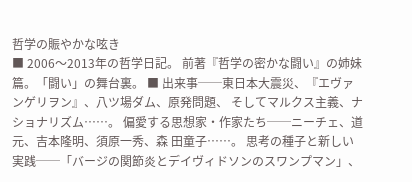哲学の賑やかな呟き
■ 2006〜2013年の哲学日記。 前著『哲学の密かな闘い』の姉妹篇。「闘い」の舞台裏。 ■ 出来事──東日本大震災、『エヴァンゲリヲン』、八ツ場ダム、原発問題、 そしてマルクス主義、ナショナリズム……。 偏愛する思想家・作家たち──ニーチェ、道元、吉本隆明、須原一秀、森 田童子……。 思考の種子と新しい実践──「バージの関節炎とデイヴィドソンのスワンプマン」、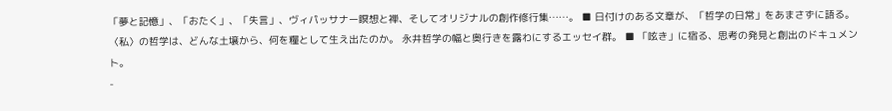「夢と記憶」、「おたく」、「失言」、ヴィパッサナー瞑想と禅、そしてオリジナルの創作修行集……。 ■ 日付けのある文章が、「哲学の日常」をあまさずに語る。 〈私〉の哲学は、どんな土壌から、何を糧として生え出たのか。 永井哲学の幅と奥行きを露わにするエッセイ群。 ■ 「呟き」に宿る、思考の発見と創出のドキュメント。
-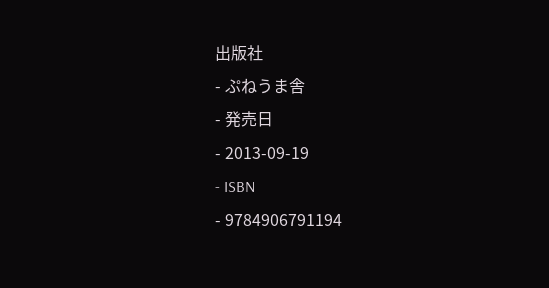出版社
- ぷねうま舎
- 発売日
- 2013-09-19
- ISBN
- 9784906791194